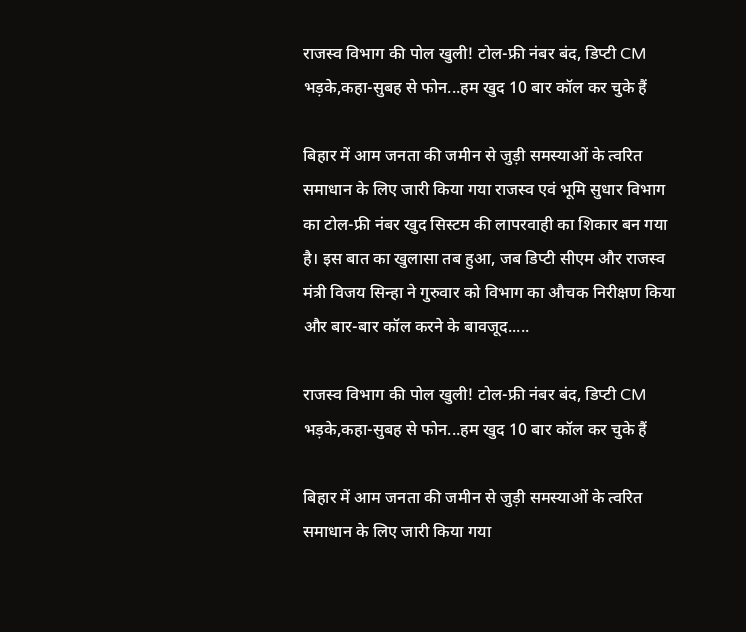राजस्व विभाग की पोल खुली! टोल-फ्री नंबर बंद, डिप्टी CM भड़के,कहा-सुबह से फोन...हम खुद 10 बार कॉल कर चुके हैं

बिहार में आम जनता की जमीन से जुड़ी समस्याओं के त्वरित समाधान के लिए जारी किया गया राजस्व एवं भूमि सुधार विभाग का टोल-फ्री नंबर खुद सिस्टम की लापरवाही का शिकार बन गया है। इस बात का खुलासा तब हुआ, जब डिप्टी सीएम और राजस्व मंत्री विजय सिन्हा ने गुरुवार को विभाग का औचक निरीक्षण किया और बार-बार कॉल करने के बावजूद.....

राजस्व विभाग की पोल खुली! टोल-फ्री नंबर बंद, डिप्टी CM भड़के,कहा-सुबह से फोन...हम खुद 10 बार कॉल कर चुके हैं

बिहार में आम जनता की जमीन से जुड़ी समस्याओं के त्वरित समाधान के लिए जारी किया गया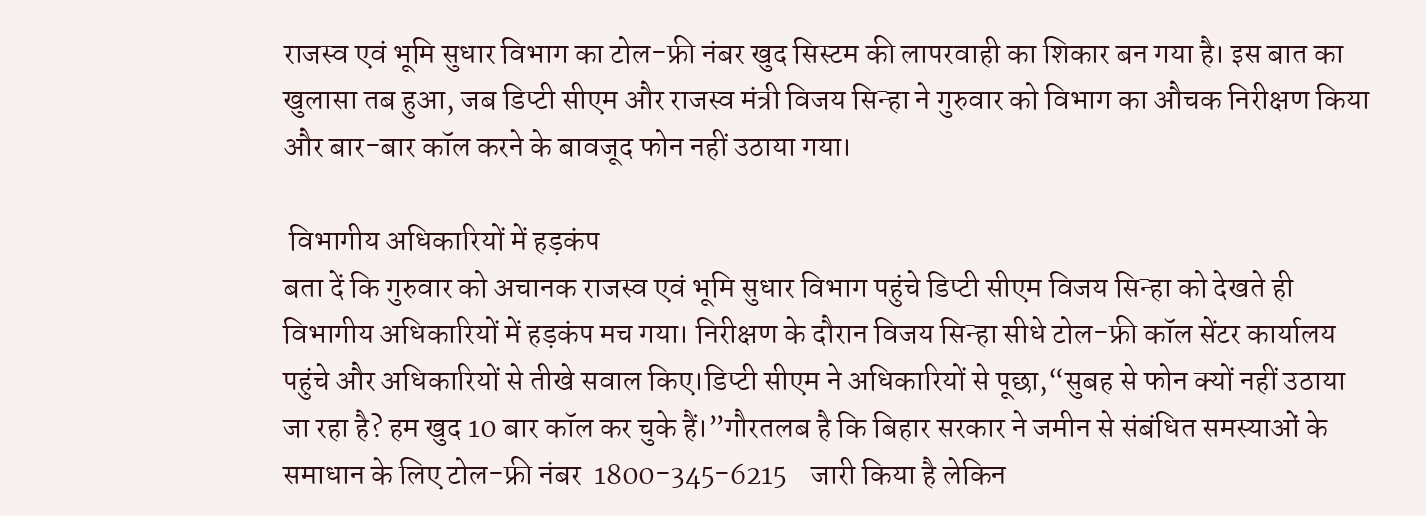राजस्व एवं भूमि सुधार विभाग का टोल-फ्री नंबर खुद सिस्टम की लापरवाही का शिकार बन गया है। इस बात का खुलासा तब हुआ, जब डिप्टी सीएम और राजस्व मंत्री विजय सिन्हा ने गुरुवार को विभाग का औचक निरीक्षण किया और बार-बार कॉल करने के बावजूद फोन नहीं उठाया गया।

 विभागीय अधिकारियों में हड़कंप
बता दें कि गुरुवार को अचानक राजस्व एवं भूमि सुधार विभाग पहुंचे डिप्टी सीएम विजय सिन्हा को देखते ही विभागीय अधिकारियों में हड़कंप मच गया। निरीक्षण के दौरान विजय सिन्हा सीधे टोल-फ्री कॉल सेंटर कार्यालय पहुंचे और अधिकारियों से तीखे सवाल किए।डिप्टी सीएम ने अधिकारियों से पूछा,“सुबह से फोन क्यों नहीं उठाया जा रहा है? हम खुद 10 बार कॉल कर चुके हैं।”गौरतलब है कि बिहार सरकार ने जमीन से संबंधित समस्याओं के समाधान के लिए टोल-फ्री नंबर  1800-345-6215    जारी किया है लेकिन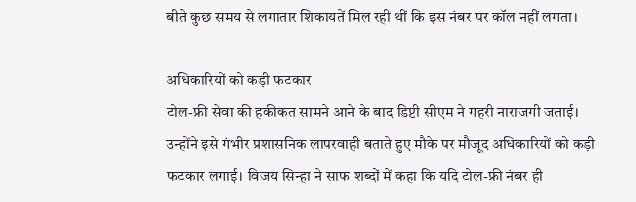बीते कुछ समय से लगातार शिकायतें मिल रही थीं कि इस नंबर पर कॉल नहीं लगता।

अधिकारियों को कड़ी फटकार
टोल-फ्री सेवा की हकीकत सामने आने के बाद डिप्टी सीएम ने गहरी नाराजगी जताई। उन्होंने इसे गंभीर प्रशासनिक लापरवाही बताते हुए मौके पर मौजूद अधिकारियों को कड़ी फटकार लगाई। विजय सिन्हा ने साफ शब्दों में कहा कि यदि टोल-फ्री नंबर ही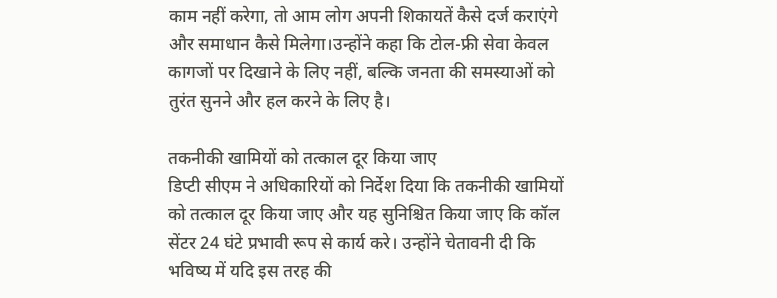काम नहीं करेगा, तो आम लोग अपनी शिकायतें कैसे दर्ज कराएंगे और समाधान कैसे मिलेगा।उन्होंने कहा कि टोल-फ्री सेवा केवल कागजों पर दिखाने के लिए नहीं, बल्कि जनता की समस्याओं को तुरंत सुनने और हल करने के लिए है।

तकनीकी खामियों को तत्काल दूर किया जाए
डिप्टी सीएम ने अधिकारियों को निर्देश दिया कि तकनीकी खामियों को तत्काल दूर किया जाए और यह सुनिश्चित किया जाए कि कॉल सेंटर 24 घंटे प्रभावी रूप से कार्य करे। उन्होंने चेतावनी दी कि भविष्य में यदि इस तरह की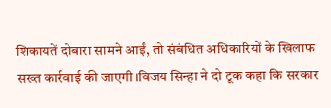शिकायतें दोबारा सामने आईं, तो संबंधित अधिकारियों के खिलाफ सख्त कार्रवाई की जाएगी।विजय सिन्हा ने दो टूक कहा कि सरकार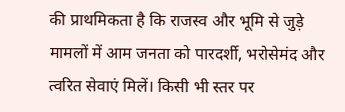की प्राथमिकता है कि राजस्व और भूमि से जुड़े मामलों में आम जनता को पारदर्शी, भरोसेमंद और त्वरित सेवाएं मिलें। किसी भी स्तर पर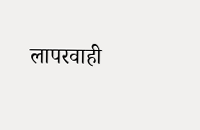लापरवाही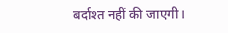बर्दाश्त नहीं की जाएगी।